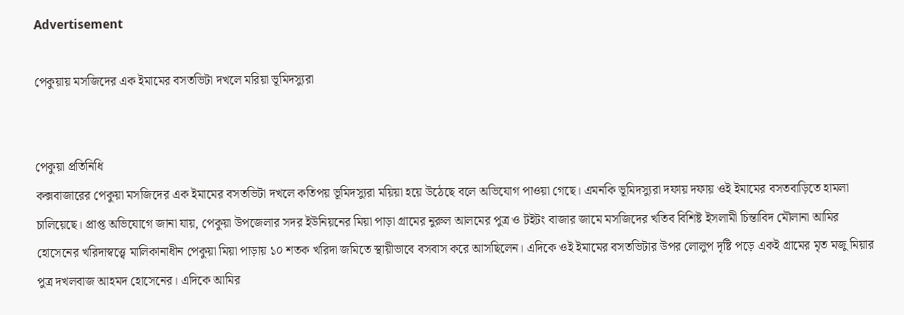Advertisement

পেকুয়ায় মসজিদের এক ইমামের বসতভিটা দখলে মরিয়া ভূমিদস্যুরা


পেকুয়া প্রতিনিধি
কক্সবাজারের পেকুয়া মসজিদের এক ইমামের বসতভিটা দখলে কতিপয় ভূমিদস্যুরা ময়িয়া হয়ে উঠেছে বলে অভিযোগ পাওয়া গেছে। এমনকি ভূমিদস্যুরা দফায় দফায় ওই ইমামের বসতবাড়িতে হামলা
চালিয়েছে। প্রাপ্ত অভিযোগে জানা যায়, পেকুয়া উপজেলার সদর ইউনিয়নের মিয়া পাড়া গ্রামের নুরুল আলমের পুত্র ও টইটং বাজার জামে মসজিদের খতিব বিশিষ্ট ইসলামী চিন্তাবিদ মৌলানা আমির হোসেনের খরিদাস্বত্ত্বে মালিকানাধীন পেকুয়া মিয়া পাড়ায় ১০ শতক খরিদা জমিতে স্থায়ীভাবে বসবাস করে আসছিলেন। এদিকে ওই ইমামের বসতভিটার উপর লোলুপ দৃষ্টি পড়ে একই গ্রামের মৃত মজু মিয়ার পুত্র দখলবাজ আহমদ হোসেনের। এদিকে আমির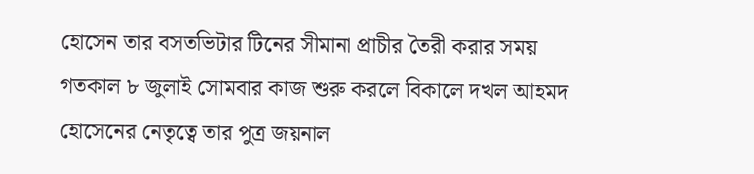হোসেন তার বসতভিটার টিনের সীমানা প্রাচীর তৈরী করার সময় গতকাল ৮ জুলাই সোমবার কাজ শুরু করলে বিকালে দখল আহমদ হোসেনের নেতৃত্বে তার পুত্র জয়নাল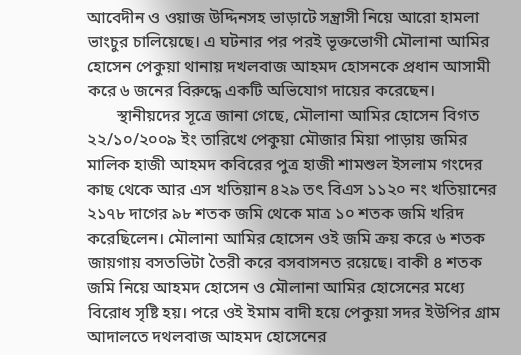আবেদীন ও ওয়াজ উদ্দিনসহ ভাড়াটে সন্ত্রাসী নিয়ে আরো হামলা ভাংচুর চালিয়েছে। এ ঘটনার পর পরই ভূক্তভোগী মৌলানা আমির হোসেন পেকুয়া থানায় দখলবাজ আহমদ হোসনকে প্রধান আসামী করে ৬ জনের বিরুদ্ধে একটি অভিযোগ দায়ের করেছেন।
       স্থানীয়দের সূত্রে জানা গেছে, মৌলানা আমির হোসেন বিগত ২২/১০/২০০৯ ইং তারিখে পেকুয়া মৌজার মিয়া পাড়ায় জমির মালিক হাজী আহমদ কবিরের পুত্র হাজী শামশুল ইসলাম গংদের কাছ থেকে আর এস খতিয়ান ৪২৯ তৎ বিএস ১১২০ নং খতিয়ানের ২১৭৮ দাগের ৯৮ শতক জমি থেকে মাত্র ১০ শতক জমি খরিদ করেছিলেন। মৌলানা আমির হোসেন ওই জমি ক্রয় করে ৬ শতক জায়গায় বসতভিটা তৈরী করে বসবাসনত রয়েছে। বাকী ৪ শতক জমি নিয়ে আহমদ হোসেন ও মৌলানা আমির হোসেনের মধ্যে বিরোধ সৃষ্টি হয়। পরে ওই ইমাম বাদী হয়ে পেকুয়া সদর ইউপির গ্রাম আদালতে দথলবাজ আহমদ হোসেনের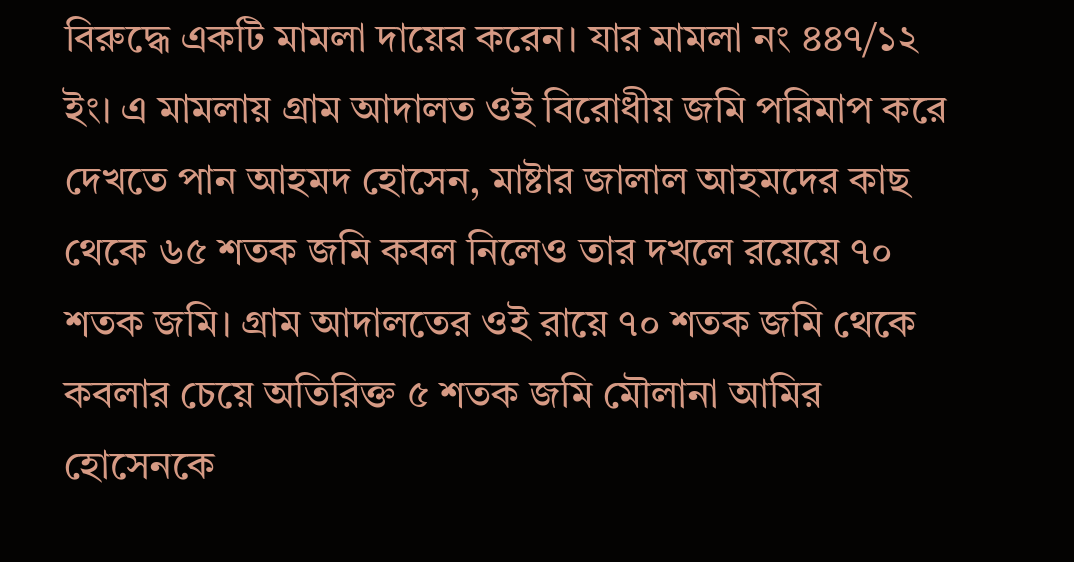বিরুদ্ধে একটি মামলা দায়ের করেন। যার মামলা নং ৪৪৭/১২ ইং। এ মামলায় গ্রাম আদালত ওই বিরোধীয় জমি পরিমাপ করে দেখতে পান আহমদ হোসেন, মাষ্টার জালাল আহমদের কাছ থেকে ৬৫ শতক জমি কবল নিলেও তার দখলে রয়েয়ে ৭০ শতক জমি। গ্রাম আদালতের ওই রায়ে ৭০ শতক জমি থেকে কবলার চেয়ে অতিরিক্ত ৫ শতক জমি মৌলানা আমির হোসেনকে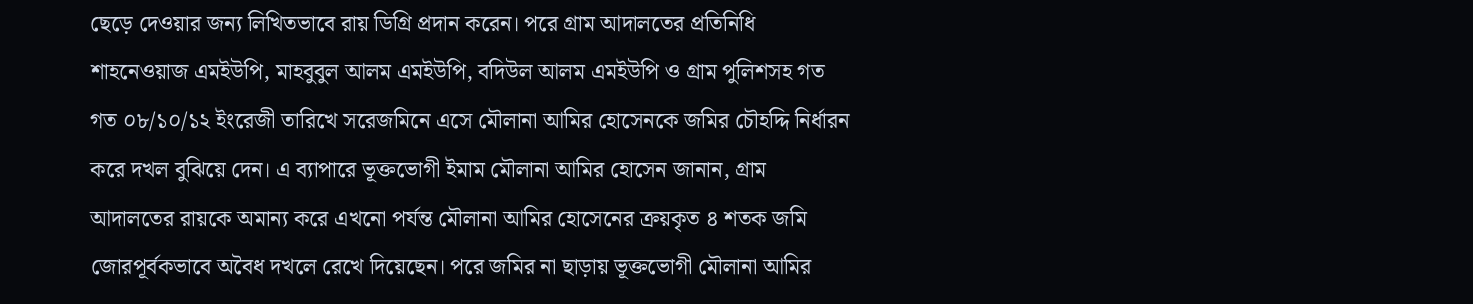ছেড়ে দেওয়ার জন্য লিখিতভাবে রায় ডিগ্রি প্রদান করেন। পরে গ্রাম আদালতের প্রতিনিধি শাহনেওয়াজ এমইউপি, মাহবুবুল আলম এমইউপি, বদিউল আলম এমইউপি ও গ্রাম পুলিশসহ গত গত ০৮/১০/১২ ইংরেজী তারিখে সরেজমিনে এসে মৌলানা আমির হোসেনকে জমির চৌহদ্দি নির্ধারন করে দখল বুঝিয়ে দেন। এ ব্যাপারে ভূক্তভোগী ইমাম মৌলানা আমির হোসেন জানান, গ্রাম আদালতের রায়কে অমান্য করে এখনো পর্যন্ত মৌলানা আমির হোসেনের ক্রয়কৃত ৪ শতক জমি জোরপূর্বকভাবে অবৈধ দখলে রেখে দিয়েছেন। পরে জমির না ছাড়ায় ভূক্তভোগী মৌলানা আমির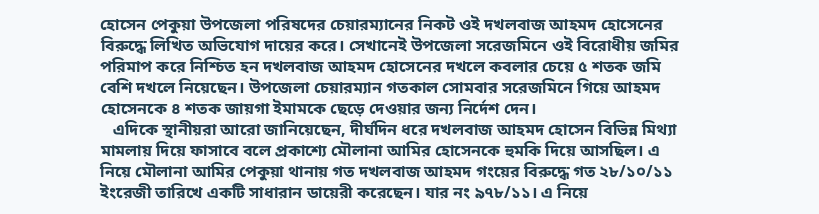হোসেন পেকুয়া উপজেলা পরিষদের চেয়ারম্যানের নিকট ওই দখলবাজ আহমদ হোসেনের বিরুদ্ধে লিখিত অভিযোগ দায়ের করে। সেখানেই উপজেলা সরেজমিনে ওই বিরোধীয় জমির পরিমাপ করে নিশ্চিত হন দখলবাজ আহমদ হোসেনের দখলে কবলার চেয়ে ৫ শতক জমি বেশি দখলে নিয়েছেন। উপজেলা চেয়ারম্যান গতকাল সোমবার সরেজমিনে গিয়ে আহমদ হোসেনকে ৪ শতক জায়গা ইমামকে ছেড়ে দেওয়ার জন্য নির্দেশ দেন।
   এদিকে স্থানীয়রা আরো জানিয়েছেন, দীর্ঘদিন ধরে দখলবাজ আহমদ হোসেন বিভিন্ন মিথ্যা মামলায় দিয়ে ফাসাবে বলে প্রকাশ্যে মৌলানা আমির হোসেনকে হুমকি দিয়ে আসছিল। এ নিয়ে মৌলানা আমির পেকুয়া থানায় গত দখলবাজ আহমদ গংয়ের বিরুদ্ধে গত ২৮/১০/১১ ইংরেজী তারিখে একটি সাধারান ডায়েরী করেছেন। যার নং ৯৭৮/১১। এ নিয়ে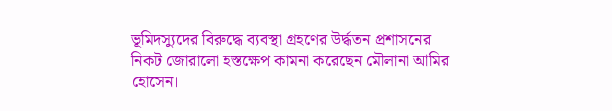ভূমিদস্যুদের বিরুদ্ধে ব্যবস্থা গ্রহণের উর্দ্ধতন প্রশাসনের নিকট জোরালো হস্তক্ষেপ কামনা করেছেন মৌলানা আমির হোসেন।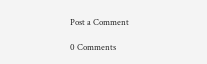Post a Comment

0 Comments